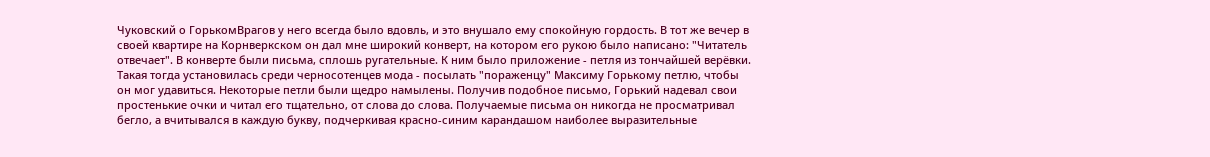Чуковский о ГорькомВрагов у него всегда было вдовль, и это внушало ему спокойную гордость. В тот же вечер в своей квартире на Корнверкском он дал мне широкий конверт, на котором его рукою было написано: "Читатель отвечает". В конверте были письма, сплошь ругательные. К ним было приложение - петля из тончайшей верёвки. Такая тогда установилась среди черносотенцев мода - посылать "пораженцу" Максиму Горькому петлю, чтобы он мог удавиться. Некоторые петли были щедро намылены. Получив подобное письмо, Горький надевал свои простенькие очки и читал его тщательно, от слова до слова. Получаемые письма он никогда не просматривал бегло, а вчитывался в каждую букву, подчеркивая красно-синим карандашом наиболее выразительные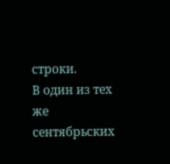строки.
В один из тех же сентябрьских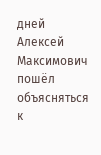дней Алексей Максимович пошёл объясняться к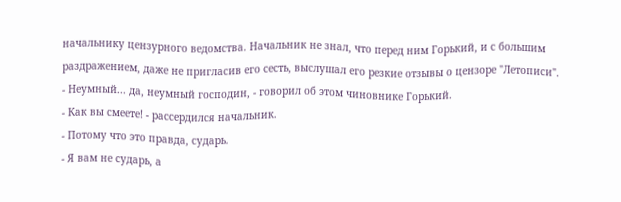начальнику цензурного ведомства. Начальник не знал, что перед ним Горький, и с большим раздражением, даже не пригласив его сесть, выслушал его резкие отзывы о цензоре "Летописи".
- Неумный... да, неумный господин, - говорил об этом чиновнике Горький.
- Как вы смеете! - рассердился начальник.
- Потому что это правда, сударь.
- Я вам не сударь, а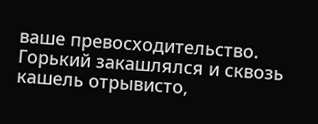ваше превосходительство.
Горький закашлялся и сквозь кашель отрывисто,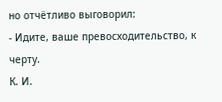но отчётливо выговорил:
- Идите, ваше превосходительство, к черту.
К. И.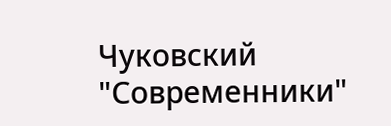Чуковский "Современники"